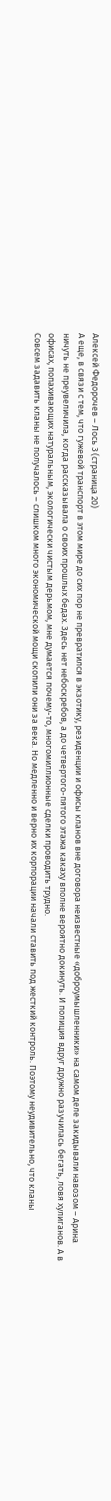Алексей Федорочев – Лось 3 (страница 20)
А еще, в связи с тем, что гужевой транспорт в этом мире до сих пор не превратился в экзотику, резиденции и офисы кланов вне договора неизвестные «доброумышленники» на самом деле закидывали навозом – Арина ничуть не преувеличила, когда рассказывала о своих прошлых бедах. Здесь нет небоскребов, а до четвертого-пятого этажа какаху вполне вероятно докинуть. И полиция вдруг дружно разучилась бегать, ловя хулиганов. А в офисах, попахивающих натуральным, экологически чистым дерьмом, мне думается почему-то, многомиллионные сделки проводить трудно.
Совсем задавить кланы не получалось – слишком много экономической мощи скопили они за века. Но медленно и верно их корпорации начали ставить под жесткий контроль. Поэтому неудивительно, что кланы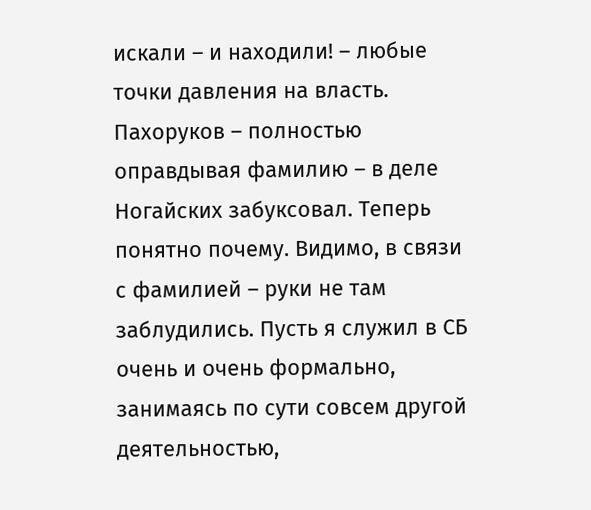искали – и находили! – любые точки давления на власть. Пахоруков – полностью оправдывая фамилию – в деле Ногайских забуксовал. Теперь понятно почему. Видимо, в связи с фамилией – руки не там заблудились. Пусть я служил в СБ очень и очень формально, занимаясь по сути совсем другой деятельностью,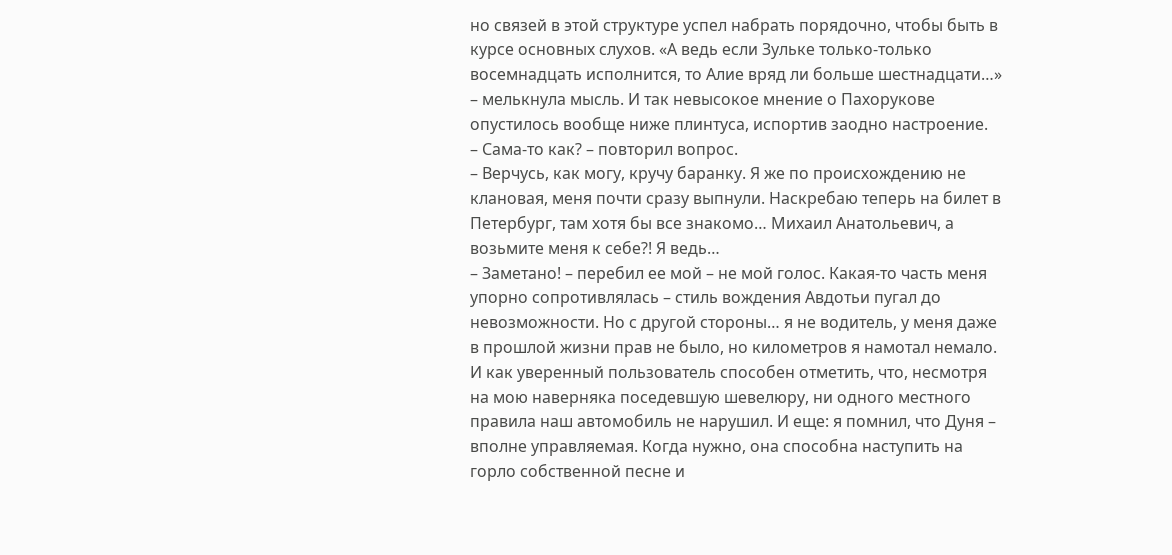но связей в этой структуре успел набрать порядочно, чтобы быть в курсе основных слухов. «А ведь если Зульке только-только восемнадцать исполнится, то Алие вряд ли больше шестнадцати…» – мелькнула мысль. И так невысокое мнение о Пахорукове опустилось вообще ниже плинтуса, испортив заодно настроение.
– Сама-то как? – повторил вопрос.
– Верчусь, как могу, кручу баранку. Я же по происхождению не клановая, меня почти сразу выпнули. Наскребаю теперь на билет в Петербург, там хотя бы все знакомо… Михаил Анатольевич, а возьмите меня к себе?! Я ведь…
– Заметано! – перебил ее мой – не мой голос. Какая-то часть меня упорно сопротивлялась – стиль вождения Авдотьи пугал до невозможности. Но с другой стороны… я не водитель, у меня даже в прошлой жизни прав не было, но километров я намотал немало. И как уверенный пользователь способен отметить, что, несмотря на мою наверняка поседевшую шевелюру, ни одного местного правила наш автомобиль не нарушил. И еще: я помнил, что Дуня – вполне управляемая. Когда нужно, она способна наступить на горло собственной песне и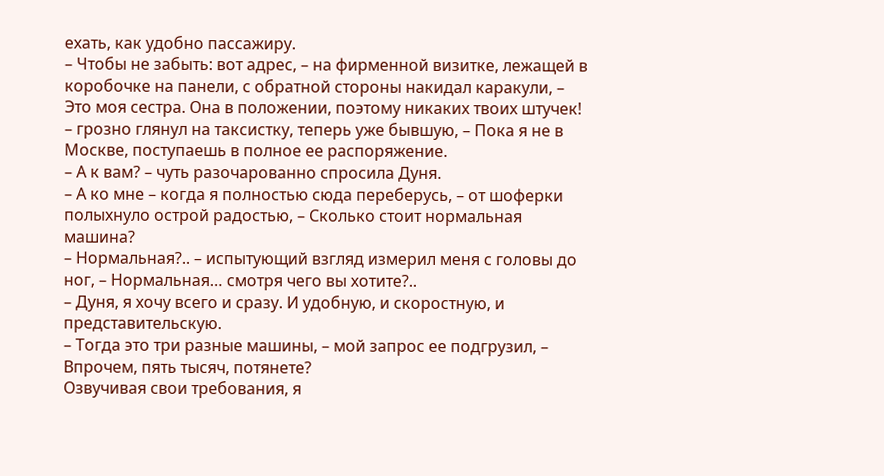ехать, как удобно пассажиру.
– Чтобы не забыть: вот адрес, – на фирменной визитке, лежащей в коробочке на панели, с обратной стороны накидал каракули, – Это моя сестра. Она в положении, поэтому никаких твоих штучек! – грозно глянул на таксистку, теперь уже бывшую, – Пока я не в Москве, поступаешь в полное ее распоряжение.
– А к вам? – чуть разочарованно спросила Дуня.
– А ко мне – когда я полностью сюда переберусь, – от шоферки полыхнуло острой радостью, – Сколько стоит нормальная машина?
– Нормальная?.. – испытующий взгляд измерил меня с головы до ног, – Нормальная… смотря чего вы хотите?..
– Дуня, я хочу всего и сразу. И удобную, и скоростную, и представительскую.
– Тогда это три разные машины, – мой запрос ее подгрузил, – Впрочем, пять тысяч, потянете?
Озвучивая свои требования, я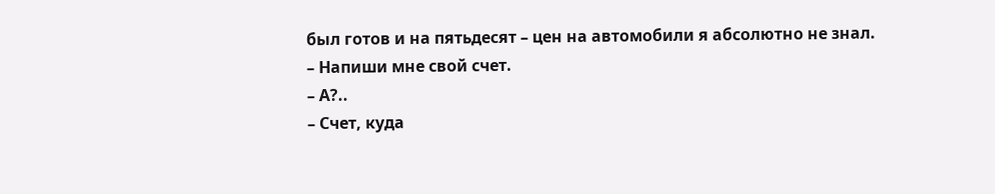был готов и на пятьдесят – цен на автомобили я абсолютно не знал.
– Напиши мне свой счет.
– А?..
– Счет, куда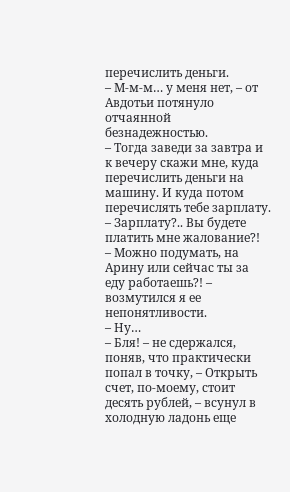перечислить деньги.
– М-м-м… у меня нет, – от Авдотьи потянуло отчаянной безнадежностью.
– Тогда заведи за завтра и к вечеру скажи мне, куда перечислить деньги на машину. И куда потом перечислять тебе зарплату.
– Зарплату?.. Вы будете платить мне жалование?!
– Можно подумать, на Арину или сейчас ты за еду работаешь?! – возмутился я ее непонятливости.
– Ну…
– Бля! – не сдержался, поняв, что практически попал в точку, – Открыть счет, по-моему, стоит десять рублей, – всунул в холодную ладонь еще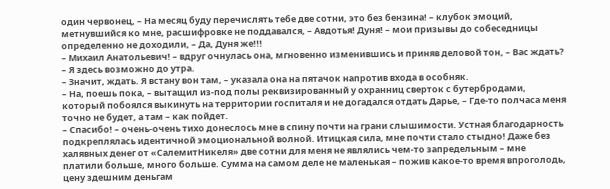один червонец, – На месяц буду перечислять тебе две сотни, это без бензина! – клубок эмоций, метнувшийся ко мне, расшифровке не поддавался, – Авдотья! Дуня! – мои призывы до собеседницы определенно не доходили, – Да, Дуня же!!!
– Михаил Анатольевич! – вдруг очнулась она, мгновенно изменившись и приняв деловой тон, – Вас ждать?
– Я здесь возможно до утра.
– Значит, ждать. Я встану вон там, – указала она на пятачок напротив входа в особняк.
– На, поешь пока, – вытащил из-под полы реквизированный у охранниц сверток с бутербродами, который побоялся выкинуть на территории госпиталя и не догадался отдать Дарье, – Где-то полчаса меня точно не будет, а там – как пойдет.
– Спасибо! – очень-очень тихо донеслось мне в спину почти на грани слышимости. Устная благодарность подкреплялась идентичной эмоциональной волной. Итицкая сила, мне почти стало стыдно! Даже без халявных денег от «СалемитНикеля» две сотни для меня не являлись чем-то запредельным – мне платили больше, много больше. Сумма на самом деле не маленькая – пожив какое-то время впроголодь, цену здешним деньгам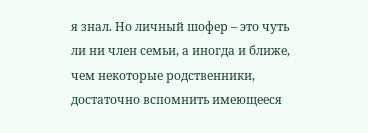я знал. Но личный шофер – это чуть ли ни член семьи, а иногда и ближе, чем некоторые родственники, достаточно вспомнить имеющееся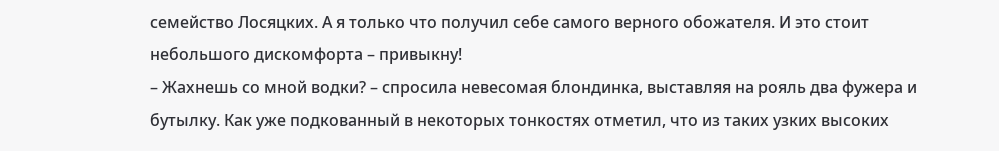семейство Лосяцких. А я только что получил себе самого верного обожателя. И это стоит небольшого дискомфорта – привыкну!
– Жахнешь со мной водки? – спросила невесомая блондинка, выставляя на рояль два фужера и бутылку. Как уже подкованный в некоторых тонкостях отметил, что из таких узких высоких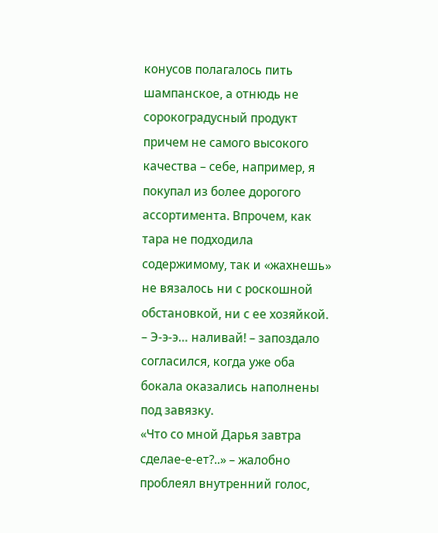конусов полагалось пить шампанское, а отнюдь не сорокоградусный продукт причем не самого высокого качества – себе, например, я покупал из более дорогого ассортимента. Впрочем, как тара не подходила содержимому, так и «жахнешь» не вязалось ни с роскошной обстановкой, ни с ее хозяйкой.
– Э-э-э… наливай! – запоздало согласился, когда уже оба бокала оказались наполнены под завязку.
«Что со мной Дарья завтра сделае-е-ет?..» – жалобно проблеял внутренний голос,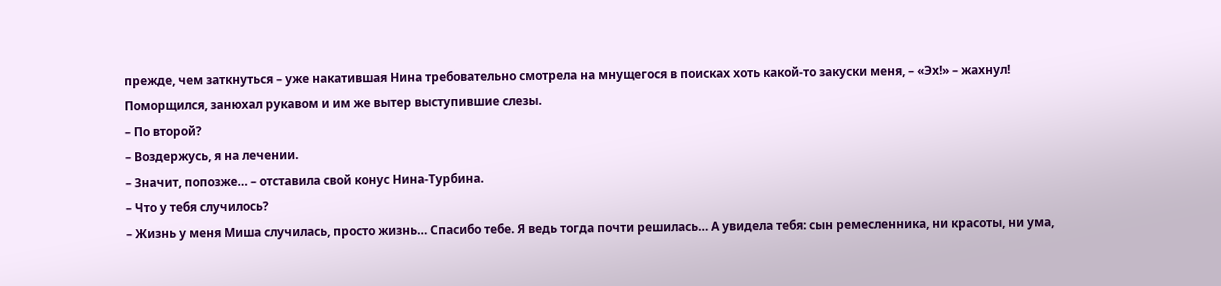прежде, чем заткнуться – уже накатившая Нина требовательно смотрела на мнущегося в поисках хоть какой-то закуски меня, – «Эх!» – жахнул!
Поморщился, занюхал рукавом и им же вытер выступившие слезы.
– По второй?
– Воздержусь, я на лечении.
– Значит, попозже… – отставила свой конус Нина-Турбина.
– Что у тебя случилось?
– Жизнь у меня Миша случилась, просто жизнь… Спасибо тебе. Я ведь тогда почти решилась… А увидела тебя: сын ремесленника, ни красоты, ни ума,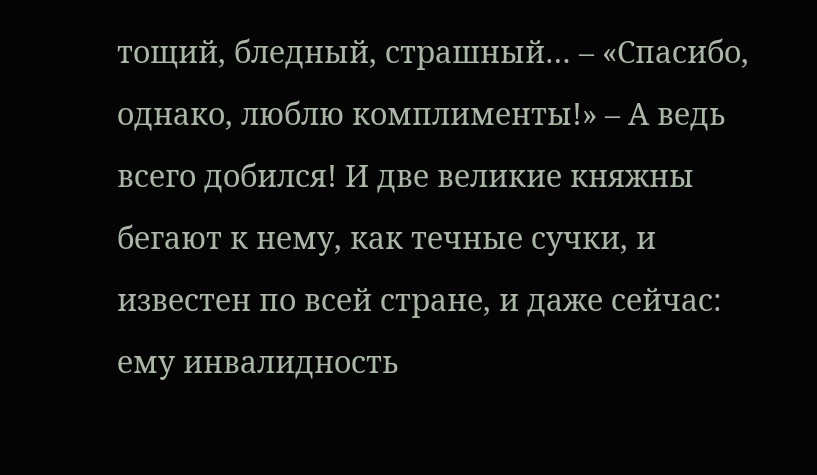тощий, бледный, страшный… – «Спасибо, однако, люблю комплименты!» – А ведь всего добился! И две великие княжны бегают к нему, как течные сучки, и известен по всей стране, и даже сейчас: ему инвалидность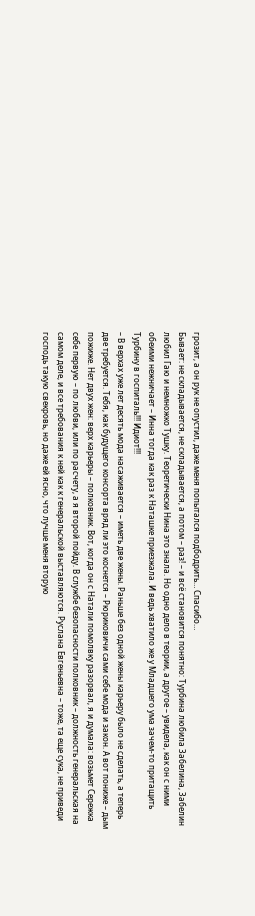грозит, а он рук не опустил, даже меня попытался подбодрить… Спасибо…
Бывает: не складывается, не складывается, а потом – раз! – и всё становится понятно: Турбина любила Забелина, Забелин любил Гаю и немножко Тушку. Теоретически Нина это знала. Но одно дело в теории, а другое – увидела, как он с ними обеими нежничает – Инна тогда как раз к Наташке приезжала. И ведь хватило же у Младшего ума зачем-то притащить Турбину в госпиталь!!! Идиот!!!
– В верхах уже лет десять мода насаживается – иметь две жены. Раньше без одной жены карьеру было не сделать, а теперь две требуется. Тебя, как будущего консорта вряд ли это коснется – Рюриковичи сами себе мода и закон. А вот пониже – дым пожиже. Нет двух жен: верх карьеры – полковник. Вот, когда он с Натали помолвку разорвал, я и думала: возьмет Сережка себе первую – по любви, или по расчету, а я второй пойду. В службе безопасности полковник – должность генеральская на самом деле, и все требования к ней как к генеральской выставляются. Руслана Евгеньевна – тоже, та еще сука, не приведи господь такую свекровь, но даже ей ясно, что лучше меня вторую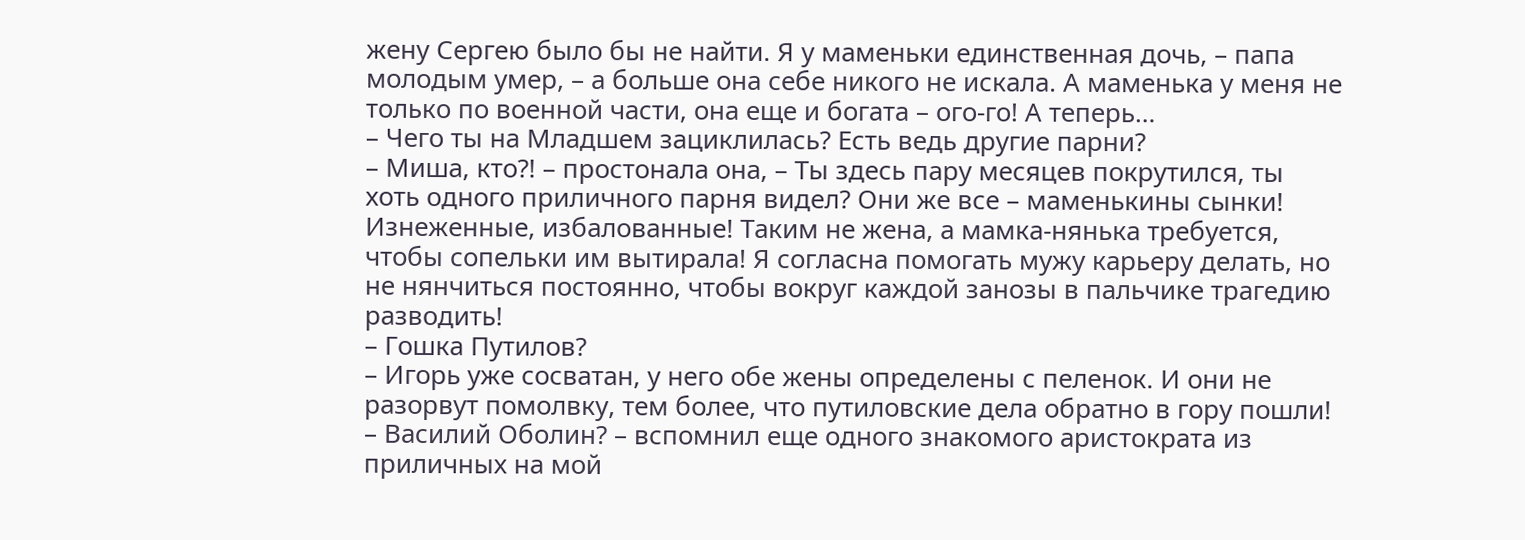жену Сергею было бы не найти. Я у маменьки единственная дочь, – папа молодым умер, – а больше она себе никого не искала. А маменька у меня не только по военной части, она еще и богата – ого-го! А теперь…
– Чего ты на Младшем зациклилась? Есть ведь другие парни?
– Миша, кто?! – простонала она, – Ты здесь пару месяцев покрутился, ты хоть одного приличного парня видел? Они же все – маменькины сынки! Изнеженные, избалованные! Таким не жена, а мамка-нянька требуется, чтобы сопельки им вытирала! Я согласна помогать мужу карьеру делать, но не нянчиться постоянно, чтобы вокруг каждой занозы в пальчике трагедию разводить!
– Гошка Путилов?
– Игорь уже сосватан, у него обе жены определены с пеленок. И они не разорвут помолвку, тем более, что путиловские дела обратно в гору пошли!
– Василий Оболин? – вспомнил еще одного знакомого аристократа из приличных на мой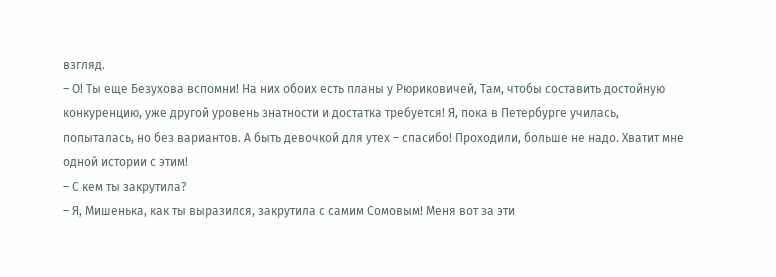взгляд.
– О! Ты еще Безухова вспомни! На них обоих есть планы у Рюриковичей, Там, чтобы составить достойную конкуренцию, уже другой уровень знатности и достатка требуется! Я, пока в Петербурге училась, попыталась, но без вариантов. А быть девочкой для утех – спасибо! Проходили, больше не надо. Хватит мне одной истории с этим!
– С кем ты закрутила?
– Я, Мишенька, как ты выразился, закрутила с самим Сомовым! Меня вот за эти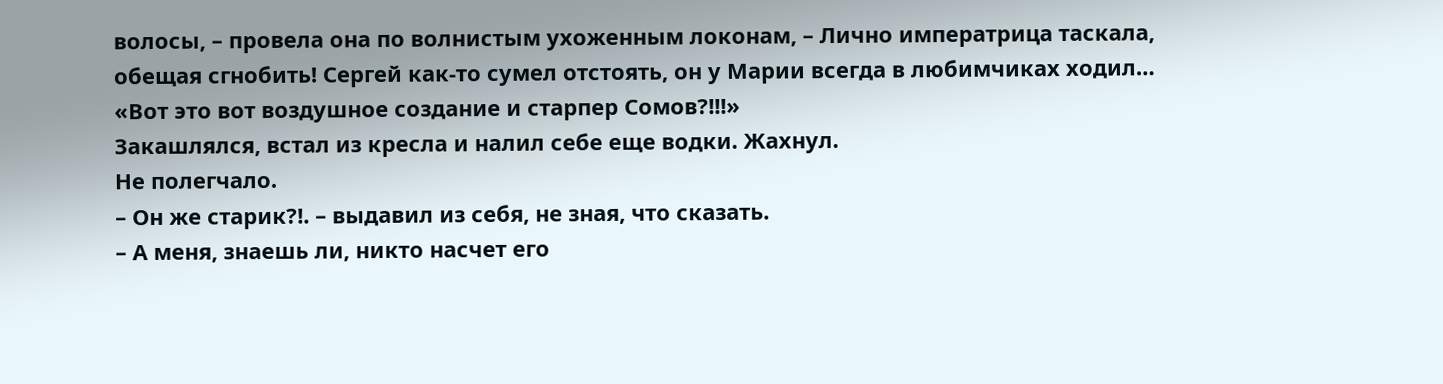волосы, – провела она по волнистым ухоженным локонам, – Лично императрица таскала, обещая сгнобить! Сергей как-то сумел отстоять, он у Марии всегда в любимчиках ходил…
«Вот это вот воздушное создание и старпер Сомов?!!!»
Закашлялся, встал из кресла и налил себе еще водки. Жахнул.
Не полегчало.
– Он же старик?!. – выдавил из себя, не зная, что сказать.
– А меня, знаешь ли, никто насчет его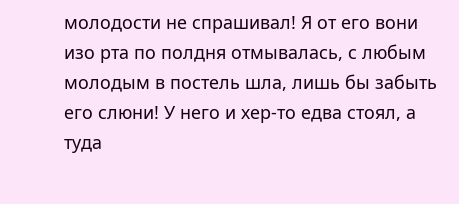молодости не спрашивал! Я от его вони изо рта по полдня отмывалась, с любым молодым в постель шла, лишь бы забыть его слюни! У него и хер-то едва стоял, а туда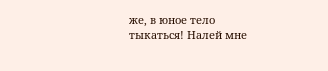же, в юное тело тыкаться! Налей мне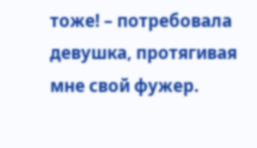тоже! – потребовала девушка, протягивая мне свой фужер.